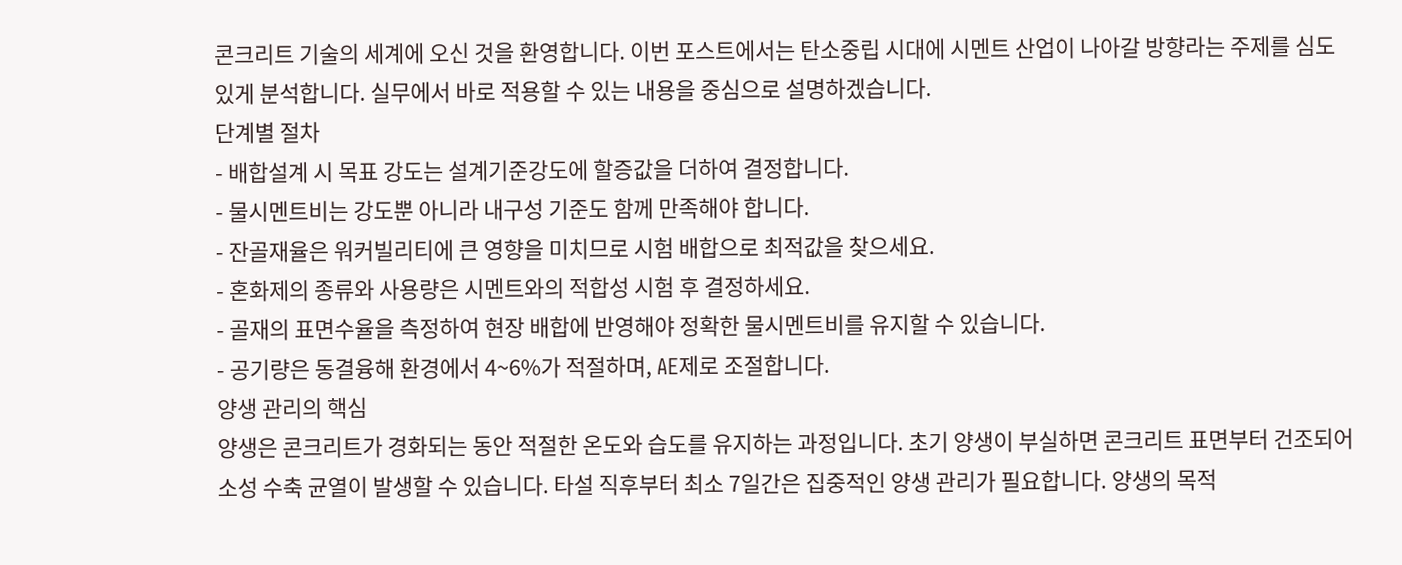콘크리트 기술의 세계에 오신 것을 환영합니다. 이번 포스트에서는 탄소중립 시대에 시멘트 산업이 나아갈 방향라는 주제를 심도 있게 분석합니다. 실무에서 바로 적용할 수 있는 내용을 중심으로 설명하겠습니다.
단계별 절차
- 배합설계 시 목표 강도는 설계기준강도에 할증값을 더하여 결정합니다.
- 물시멘트비는 강도뿐 아니라 내구성 기준도 함께 만족해야 합니다.
- 잔골재율은 워커빌리티에 큰 영향을 미치므로 시험 배합으로 최적값을 찾으세요.
- 혼화제의 종류와 사용량은 시멘트와의 적합성 시험 후 결정하세요.
- 골재의 표면수율을 측정하여 현장 배합에 반영해야 정확한 물시멘트비를 유지할 수 있습니다.
- 공기량은 동결융해 환경에서 4~6%가 적절하며, AE제로 조절합니다.
양생 관리의 핵심
양생은 콘크리트가 경화되는 동안 적절한 온도와 습도를 유지하는 과정입니다. 초기 양생이 부실하면 콘크리트 표면부터 건조되어 소성 수축 균열이 발생할 수 있습니다. 타설 직후부터 최소 7일간은 집중적인 양생 관리가 필요합니다. 양생의 목적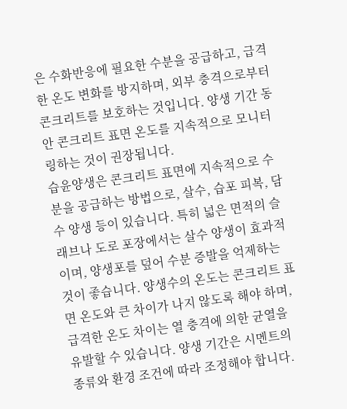은 수화반응에 필요한 수분을 공급하고, 급격한 온도 변화를 방지하며, 외부 충격으로부터 콘크리트를 보호하는 것입니다. 양생 기간 동안 콘크리트 표면 온도를 지속적으로 모니터링하는 것이 권장됩니다.
습윤양생은 콘크리트 표면에 지속적으로 수분을 공급하는 방법으로, 살수, 습포 피복, 담수 양생 등이 있습니다. 특히 넓은 면적의 슬래브나 도로 포장에서는 살수 양생이 효과적이며, 양생포를 덮어 수분 증발을 억제하는 것이 좋습니다. 양생수의 온도는 콘크리트 표면 온도와 큰 차이가 나지 않도록 해야 하며, 급격한 온도 차이는 열 충격에 의한 균열을 유발할 수 있습니다. 양생 기간은 시멘트의 종류와 환경 조건에 따라 조정해야 합니다.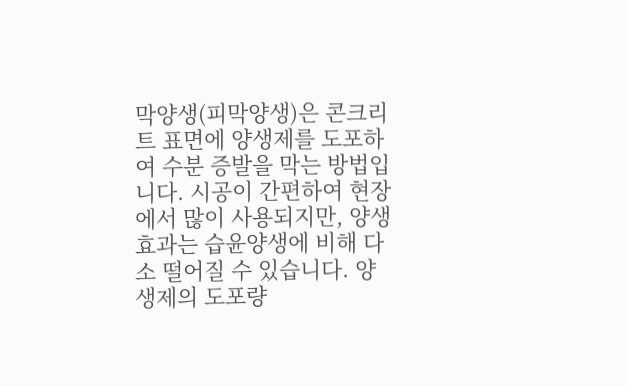막양생(피막양생)은 콘크리트 표면에 양생제를 도포하여 수분 증발을 막는 방법입니다. 시공이 간편하여 현장에서 많이 사용되지만, 양생 효과는 습윤양생에 비해 다소 떨어질 수 있습니다. 양생제의 도포량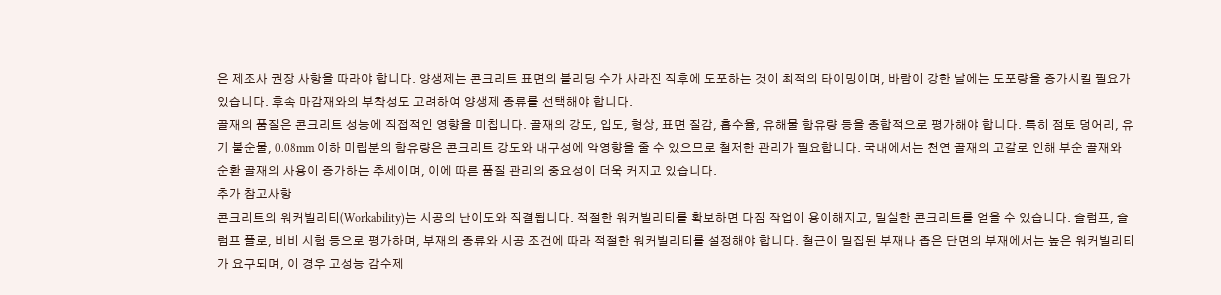은 제조사 권장 사항을 따라야 합니다. 양생제는 콘크리트 표면의 블리딩 수가 사라진 직후에 도포하는 것이 최적의 타이밍이며, 바람이 강한 날에는 도포량을 증가시킬 필요가 있습니다. 후속 마감재와의 부착성도 고려하여 양생제 종류를 선택해야 합니다.
골재의 품질은 콘크리트 성능에 직접적인 영향을 미칩니다. 골재의 강도, 입도, 형상, 표면 질감, 흡수율, 유해물 함유량 등을 종합적으로 평가해야 합니다. 특히 점토 덩어리, 유기 불순물, 0.08mm 이하 미립분의 함유량은 콘크리트 강도와 내구성에 악영향을 줄 수 있으므로 철저한 관리가 필요합니다. 국내에서는 천연 골재의 고갈로 인해 부순 골재와 순환 골재의 사용이 증가하는 추세이며, 이에 따른 품질 관리의 중요성이 더욱 커지고 있습니다.
추가 참고사항
콘크리트의 워커빌리티(Workability)는 시공의 난이도와 직결됩니다. 적절한 워커빌리티를 확보하면 다짐 작업이 용이해지고, 밀실한 콘크리트를 얻을 수 있습니다. 슬럼프, 슬럼프 플로, 비비 시험 등으로 평가하며, 부재의 종류와 시공 조건에 따라 적절한 워커빌리티를 설정해야 합니다. 철근이 밀집된 부재나 좁은 단면의 부재에서는 높은 워커빌리티가 요구되며, 이 경우 고성능 감수제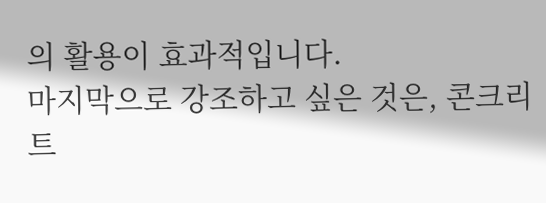의 활용이 효과적입니다.
마지막으로 강조하고 싶은 것은, 콘크리트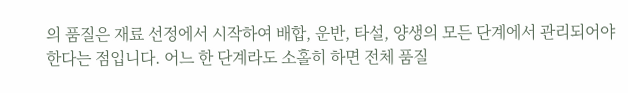의 품질은 재료 선정에서 시작하여 배합, 운반, 타설, 양생의 모든 단계에서 관리되어야 한다는 점입니다. 어느 한 단계라도 소홀히 하면 전체 품질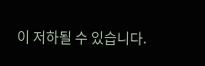이 저하될 수 있습니다.